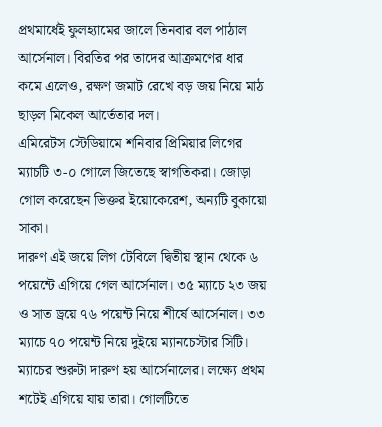প্রথমার্ধেই ফুলহ্যামের জালে তিনবার বল পাঠাল আর্সেনাল। বিরতির পর তাদের আক্রমণের ধার কমে এলেও, রক্ষণ জমাট রেখে বড় জয় নিয়ে মাঠ ছাড়ল মিকেল আর্তেতার দল।
এমিরেটস স্টেডিয়ামে শনিবার প্রিমিয়ার লিগের ম্যাচটি ৩-০ গোলে জিতেছে স্বাগতিকরা। জোড়া গোল করেছেন ভিক্তর ইয়োকেরেশ, অন্যটি বুকায়ো সাকা।
দারুণ এই জয়ে লিগ টেবিলে দ্বিতীয় স্থান থেকে ৬ পয়েন্টে এগিয়ে গেল আর্সেনাল। ৩৫ ম্যাচে ২৩ জয় ও সাত ড্রয়ে ৭৬ পয়েন্ট নিয়ে শীর্ষে আর্সেনাল। ৩৩ ম্যাচে ৭০ পয়েন্ট নিয়ে দুইয়ে ম্যানচেস্টার সিটি।
ম্যাচের শুরুটা দারুণ হয় আর্সেনালের। লক্ষ্যে প্রথম শটেই এগিয়ে যায় তারা। গোলটিতে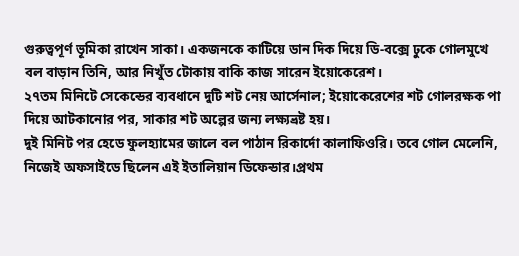গুরুত্বপূর্ণ ভূমিকা রাখেন সাকা। একজনকে কাটিয়ে ডান দিক দিয়ে ডি-বক্সে ঢুকে গোলমুখে বল বাড়ান তিনি, আর নিখুঁত টোকায় বাকি কাজ সারেন ইয়োকেরেশ।
২৭তম মিনিটে সেকেন্ডের ব্যবধানে দুটি শট নেয় আর্সেনাল; ইয়োকেরেশের শট গোলরক্ষক পা দিয়ে আটকানোর পর, সাকার শট অল্পের জন্য লক্ষ্যভ্রষ্ট হয়।
দুই মিনিট পর হেডে ফুলহ্যামের জালে বল পাঠান রিকার্দো কালাফিওরি। তবে গোল মেলেনি, নিজেই অফসাইডে ছিলেন এই ইতালিয়ান ডিফেন্ডার।প্রথম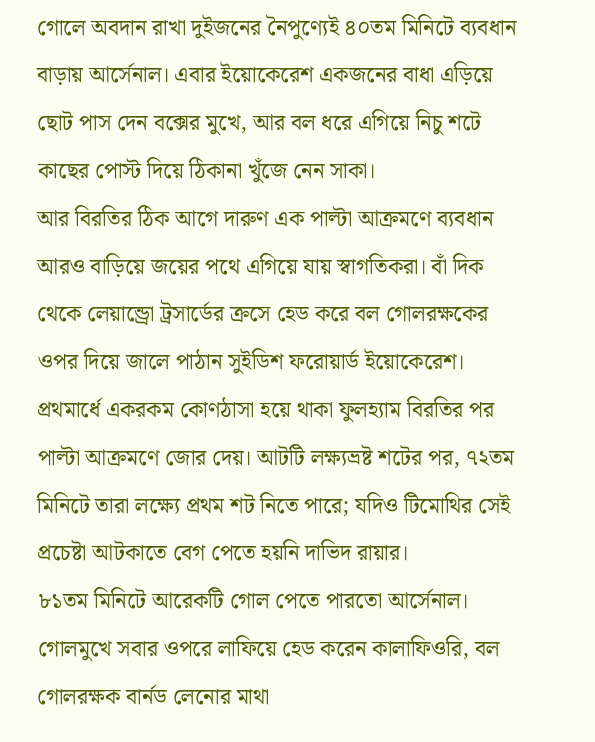গোলে অবদান রাখা দুইজনের নৈপুণ্যেই ৪০তম মিনিটে ব্যবধান বাড়ায় আর্সেনাল। এবার ইয়োকেরেশ একজনের বাধা এড়িয়ে ছোট পাস দেন বক্সের মুখে, আর বল ধরে এগিয়ে নিচু শটে কাছের পোস্ট দিয়ে ঠিকানা খুঁজে নেন সাকা।
আর বিরতির ঠিক আগে দারুণ এক পাল্টা আক্রমণে ব্যবধান আরও বাড়িয়ে জয়ের পথে এগিয়ে যায় স্বাগতিকরা। বাঁ দিক থেকে লেয়ান্ড্রো ট্রসার্ডের ক্রসে হেড করে বল গোলরক্ষকের ওপর দিয়ে জালে পাঠান সুইডিশ ফরোয়ার্ড ইয়োকেরেশ।
প্রথমার্ধে একরকম কোণঠাসা হয়ে থাকা ফুলহ্যাম বিরতির পর পাল্টা আক্রমণে জোর দেয়। আটটি লক্ষ্যভ্রষ্ট শটের পর, ৭২তম মিনিটে তারা লক্ষ্যে প্রথম শট নিতে পারে; যদিও টিমোথির সেই প্রচেষ্টা আটকাতে বেগ পেতে হয়নি দাভিদ রায়ার।
৮১তম মিনিটে আরেকটি গোল পেতে পারতো আর্সেনাল। গোলমুখে সবার ওপরে লাফিয়ে হেড করেন কালাফিওরি, বল গোলরক্ষক বার্নড লেনোর মাথা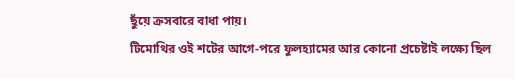ছুঁয়ে ক্রসবারে বাধা পায়।
টিমোথির ওই শটের আগে-পরে ফুলহ্যামের আর কোনো প্রচেষ্টাই লক্ষ্যে ছিল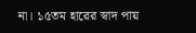না। ১৫তম হারের স্বাদ পায়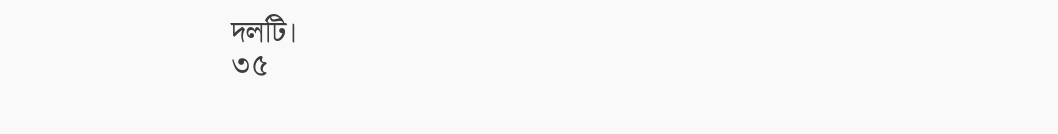দলটি।
৩৫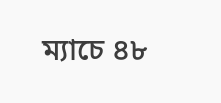ম্যাচে ৪৮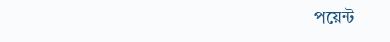পয়েন্ট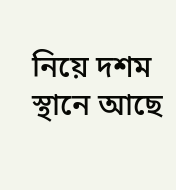নিয়ে দশম স্থানে আছে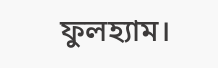ফুলহ্যাম।